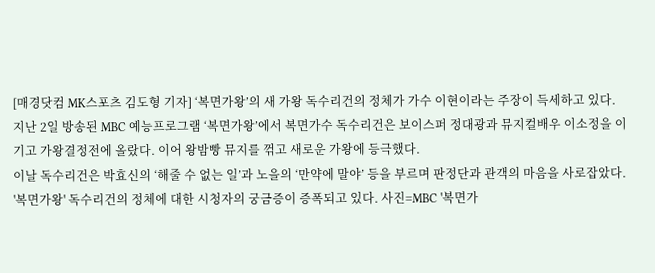[매경닷컴 MK스포츠 김도형 기자] ‘복면가왕’의 새 가왕 독수리건의 정체가 가수 이현이라는 주장이 득세하고 있다.
지난 2일 방송된 MBC 예능프로그램 ‘복면가왕’에서 복면가수 독수리건은 보이스퍼 정대광과 뮤지컬배우 이소정을 이기고 가왕결정전에 올랐다. 이어 왕밤빵 뮤지를 꺾고 새로운 가왕에 등극했다.
이날 독수리건은 박효신의 ‘해줄 수 없는 일’과 노을의 ‘만약에 말야’ 등을 부르며 판정단과 관객의 마음을 사로잡았다.
'복면가왕' 독수리건의 정체에 대한 시청자의 궁금증이 증폭되고 있다. 사진=MBC '복면가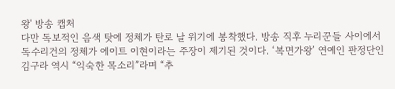왕' 방송 캡처
다만 독보적인 음색 탓에 정체가 탄로 날 위기에 봉착했다. 방송 직후 누리꾼들 사이에서 독수리건의 정체가 에이트 이현이라는 주장이 제기된 것이다. ‘복면가왕’ 연예인 판정단인 김구라 역시 “익숙한 목소리”라며 “추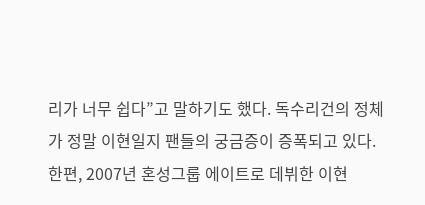리가 너무 쉽다”고 말하기도 했다. 독수리건의 정체가 정말 이현일지 팬들의 궁금증이 증폭되고 있다.
한편, 2007년 혼성그룹 에이트로 데뷔한 이현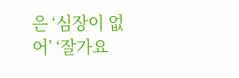은 ‘심장이 없어’ ‘잘가요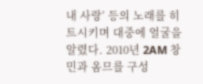내 사랑’ 등의 노래를 히트시키며 대중에 얼굴을 알렸다. 2010년 2AM 창민과 옴므를 구성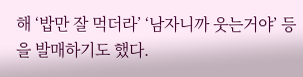해 ‘밥만 잘 먹더라’ ‘남자니까 웃는거야’ 등을 발매하기도 했다.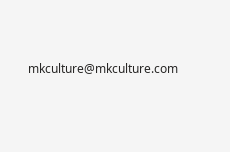mkculture@mkculture.com